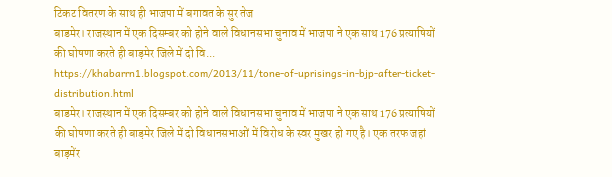टिकट वितरण के साथ ही भाजपा में बगावत के सुर तेज
बाडमेर। राजस्थान में एक दिसम्बर को होने वाले विधानसभा चुनाव में भाजपा ने एक साथ 176 प्रत्याषियों की घोषणा करते ही बाड़मेर जिले में दो वि...
https://khabarrn1.blogspot.com/2013/11/tone-of-uprisings-in-bjp-after-ticket-distribution.html
बाडमेर। राजस्थान में एक दिसम्बर को होने वाले विधानसभा चुनाव में भाजपा ने एक साथ 176 प्रत्याषियों की घोषणा करते ही बाड़मेर जिले में दो विधानसभाओं में विरोध के स्वर मुखर हो गए है। एक तरफ जहां बाड़मेंर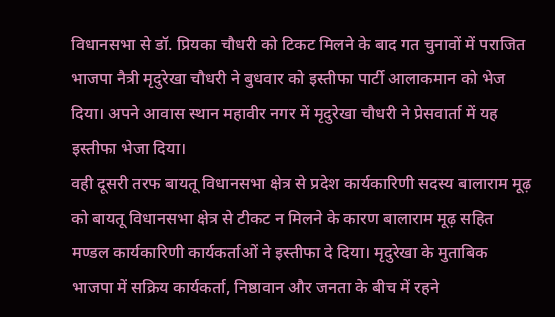विधानसभा से डॉ. प्रियका चौधरी को टिकट मिलने के बाद गत चुनावों में पराजित भाजपा नैत्री मृदुरेखा चौधरी ने बुधवार को इस्तीफा पार्टी आलाकमान को भेज दिया। अपने आवास स्थान महावीर नगर में मृदुरेखा चौधरी ने प्रेसवार्ता में यह इस्तीफा भेजा दिया।
वही दूसरी तरफ बायतू विधानसभा क्षेत्र से प्रदेश कार्यकारिणी सदस्य बालाराम मूढ़ को बायतू विधानसभा क्षेत्र से टीकट न मिलने के कारण बालाराम मूढ़ सहित मण्डल कार्यकारिणी कार्यकर्ताओं ने इस्तीफा दे दिया। मृदुरेखा के मुताबिक भाजपा में सक्रिय कार्यकर्ता, निष्ठावान और जनता के बीच में रहने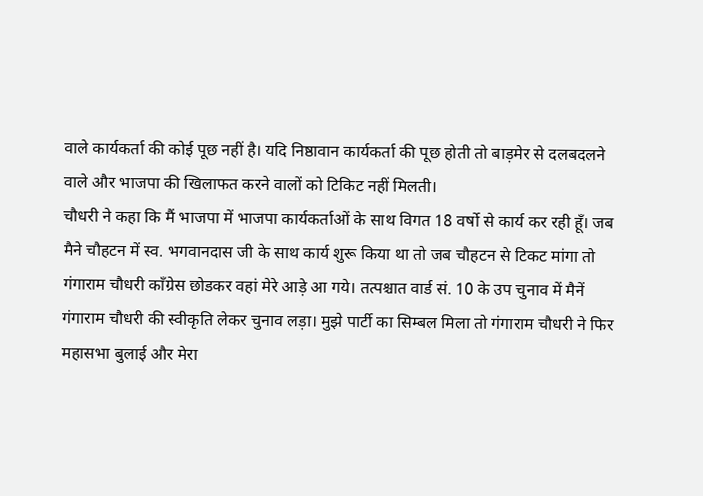वाले कार्यकर्ता की कोई पूछ नहीं है। यदि निष्ठावान कार्यकर्ता की पूछ होती तो बाड़मेर से दलबदलने वाले और भाजपा की खिलाफत करने वालों को टिकिट नहीं मिलती।
चौधरी ने कहा कि मैं भाजपा में भाजपा कार्यकर्ताओं के साथ विगत 18 वर्षो से कार्य कर रही हूँ। जब मैने चौहटन में स्व. भगवानदास जी के साथ कार्य शुरू किया था तो जब चौहटन से टिकट मांगा तो गंगाराम चौधरी कॉंग्रेस छोडकर वहां मेरे आड़े आ गये। तत्पश्चात वार्ड सं. 10 के उप चुनाव में मैनें गंगाराम चौधरी की स्वीकृति लेकर चुनाव लड़ा। मुझे पार्टी का सिम्बल मिला तो गंगाराम चौधरी ने फिर महासभा बुलाई और मेरा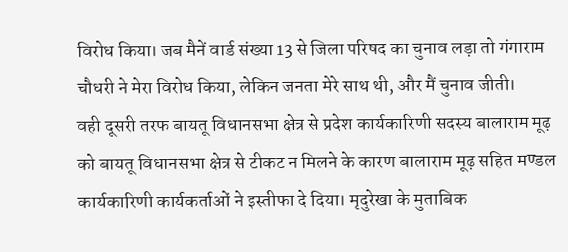विरोध किया। जब मैनें वार्ड संख्या 13 से जिला परिषद का चुनाव लड़ा तो गंगाराम चौधरी ने मेरा विरोध किया, लेकिन जनता मेरे साथ थी, और मैं चुनाव जीती।
वही दूसरी तरफ बायतू विधानसभा क्षेत्र से प्रदेश कार्यकारिणी सदस्य बालाराम मूढ़ को बायतू विधानसभा क्षेत्र से टीकट न मिलने के कारण बालाराम मूढ़ सहित मण्डल कार्यकारिणी कार्यकर्ताओं ने इस्तीफा दे दिया। मृदुरेखा के मुताबिक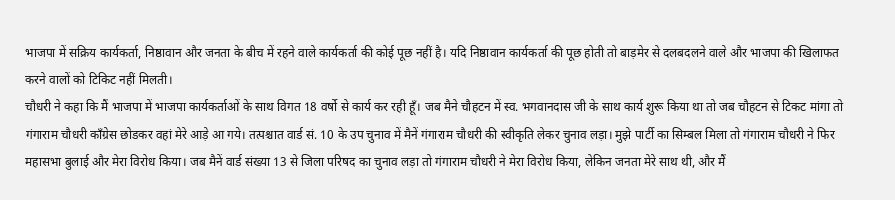भाजपा में सक्रिय कार्यकर्ता, निष्ठावान और जनता के बीच में रहने वाले कार्यकर्ता की कोई पूछ नहीं है। यदि निष्ठावान कार्यकर्ता की पूछ होती तो बाड़मेर से दलबदलने वाले और भाजपा की खिलाफत करने वालों को टिकिट नहीं मिलती।
चौधरी ने कहा कि मैं भाजपा में भाजपा कार्यकर्ताओं के साथ विगत 18 वर्षो से कार्य कर रही हूँ। जब मैने चौहटन में स्व. भगवानदास जी के साथ कार्य शुरू किया था तो जब चौहटन से टिकट मांगा तो गंगाराम चौधरी कॉंग्रेस छोडकर वहां मेरे आड़े आ गये। तत्पश्चात वार्ड सं. 10 के उप चुनाव में मैनें गंगाराम चौधरी की स्वीकृति लेकर चुनाव लड़ा। मुझे पार्टी का सिम्बल मिला तो गंगाराम चौधरी ने फिर महासभा बुलाई और मेरा विरोध किया। जब मैनें वार्ड संख्या 13 से जिला परिषद का चुनाव लड़ा तो गंगाराम चौधरी ने मेरा विरोध किया, लेकिन जनता मेरे साथ थी, और मैं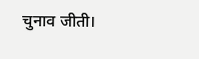चुनाव जीती।